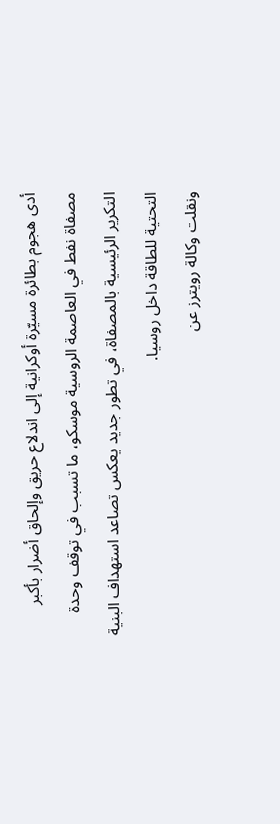أدى هجوم بطائرة مسيّرة أوكرانية إلى اندلاع حريق وإلحاق أضرار بأكبر مصفاة نفط في العاصمة الروسية موسكو، ما تسبب في توقف وحدة التكرير الرئيسية بالمصفاة، في تطور جديد يعكس تصاعد استهداف البنية التحتية للطاقة داخل روسيا.
ونقلت وكالة رويترز عن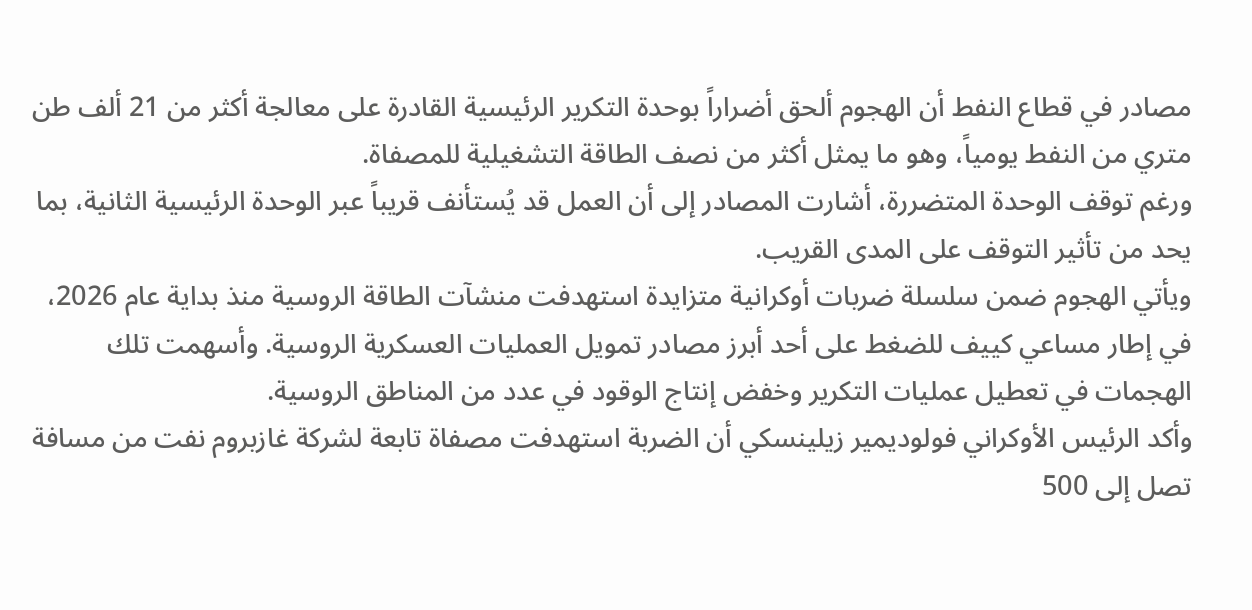مصادر في قطاع النفط أن الهجوم ألحق أضراراً بوحدة التكرير الرئيسية القادرة على معالجة أكثر من 21 ألف طن متري من النفط يومياً، وهو ما يمثل أكثر من نصف الطاقة التشغيلية للمصفاة.
ورغم توقف الوحدة المتضررة، أشارت المصادر إلى أن العمل قد يُستأنف قريباً عبر الوحدة الرئيسية الثانية، بما يحد من تأثير التوقف على المدى القريب.
ويأتي الهجوم ضمن سلسلة ضربات أوكرانية متزايدة استهدفت منشآت الطاقة الروسية منذ بداية عام 2026، في إطار مساعي كييف للضغط على أحد أبرز مصادر تمويل العمليات العسكرية الروسية. وأسهمت تلك الهجمات في تعطيل عمليات التكرير وخفض إنتاج الوقود في عدد من المناطق الروسية.
وأكد الرئيس الأوكراني فولوديمير زيلينسكي أن الضربة استهدفت مصفاة تابعة لشركة غازبروم نفت من مسافة تصل إلى 500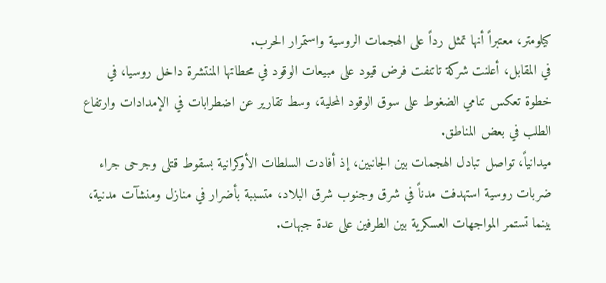كيلومتر، معتبراً أنها تمثل رداً على الهجمات الروسية واستمرار الحرب.
في المقابل، أعلنت شركة تاتنفت فرض قيود على مبيعات الوقود في محطاتها المنتشرة داخل روسيا، في خطوة تعكس تنامي الضغوط على سوق الوقود المحلية، وسط تقارير عن اضطرابات في الإمدادات وارتفاع الطلب في بعض المناطق.
ميدانياً، تواصل تبادل الهجمات بين الجانبين، إذ أفادت السلطات الأوكرانية بسقوط قتلى وجرحى جراء ضربات روسية استهدفت مدناً في شرق وجنوب شرق البلاد، متسببة بأضرار في منازل ومنشآت مدنية، بينما تستمر المواجهات العسكرية بين الطرفين على عدة جبهات.